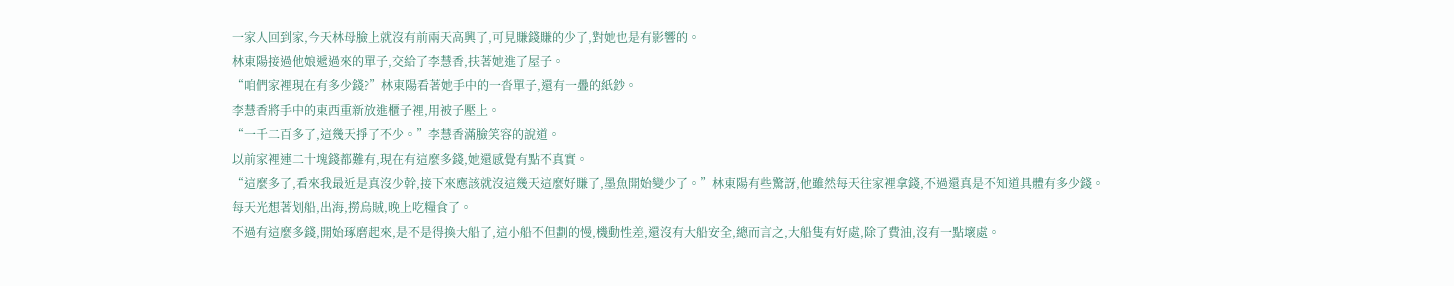一家人回到家,今天林母臉上就沒有前兩天高興了,可見賺錢賺的少了,對她也是有影響的。
林東陽接過他娘遞過來的單子,交給了李慧香,扶著她進了屋子。
“咱們家裡現在有多少錢?”林東陽看著她手中的一沓單子,還有一疊的紙鈔。
李慧香將手中的東西重新放進櫃子裡,用被子壓上。
“一千二百多了,這幾天掙了不少。”李慧香滿臉笑容的說道。
以前家裡連二十塊錢都難有,現在有這麼多錢,她還感覺有點不真實。
“這麼多了,看來我最近是真沒少幹,接下來應該就沒這幾天這麼好賺了,墨魚開始變少了。”林東陽有些驚訝,他雖然每天往家裡拿錢,不過還真是不知道具體有多少錢。
每天光想著划船,出海,撈烏賊,晚上吃糧食了。
不過有這麼多錢,開始琢磨起來,是不是得換大船了,這小船不但劃的慢,機動性差,還沒有大船安全,總而言之,大船隻有好處,除了費油,沒有一點壞處。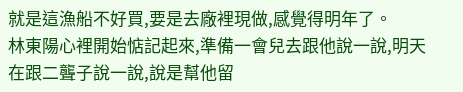就是這漁船不好買,要是去廠裡現做,感覺得明年了。
林東陽心裡開始惦記起來,準備一會兒去跟他說一說,明天在跟二聾子說一說,說是幫他留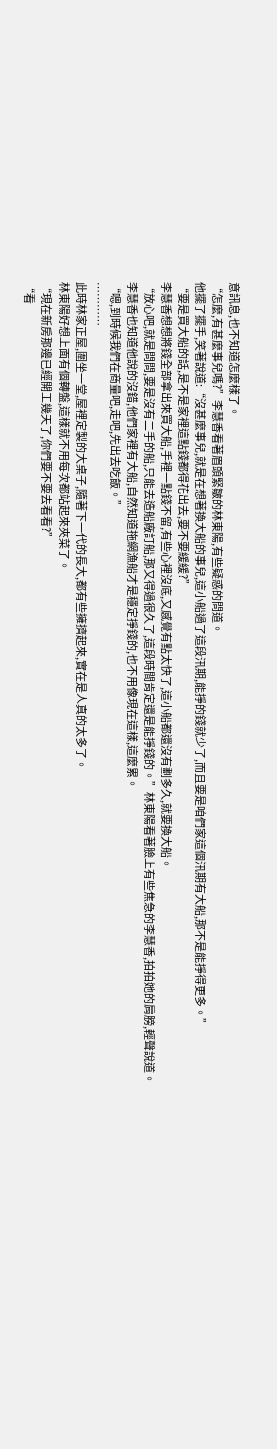意訊息,也不知道怎麼樣了。
“怎麼,有甚麼事兒嗎?”李慧香看著眉頭緊皺的林東陽,有些疑惑的問道。
他擺了擺手,笑著說道:“沒甚麼事兒,就是在想著換大船的事兒,這小船過了這段汛期,能掙的錢就少了,而且要是咱們家這個汛期有大船,那不是能掙得更多。”
“要是買大船的話,是不是家裡這點錢都得花出去,要不要緩緩?”
李慧香想想將錢全部拿出來買大船,手裡一點錢不留,有些心裡沒底,又感覺有點太快了,這小船都還沒有劃多久,就要換大船。
“放心吧,就是問問,要是沒有二手的船,只能去造船廠訂船,那又得過很久了,這段時間肯定還是能掙錢的。”林東陽看著臉上有些焦急的李慧香,拍拍她的肩膀,輕聲說道。
李慧香也知道他說的沒錯,他們家裡有大船,自然知道拖網漁船才是穩定掙錢的,也不用像現在這樣,這麼累。
“嗯,到時候我們在商量吧,走吧,先出去吃飯。”
…………
此時林家正屋,圍坐一堂,屋裡定製的大桌子,隨著下一代的長大,都有些擁擠起來,實在是人真的太多了。
林東陽好想上面有個轉盤,這樣就不用每次都站起來夾菜了。
“現在新房那邊已經開工幾天了,你們要不要去看看?”
“看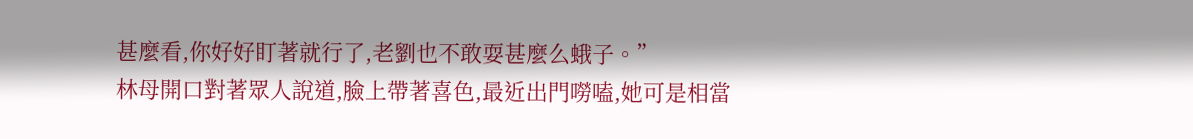甚麼看,你好好盯著就行了,老劉也不敢耍甚麼么蛾子。”
林母開口對著眾人說道,臉上帶著喜色,最近出門嘮嗑,她可是相當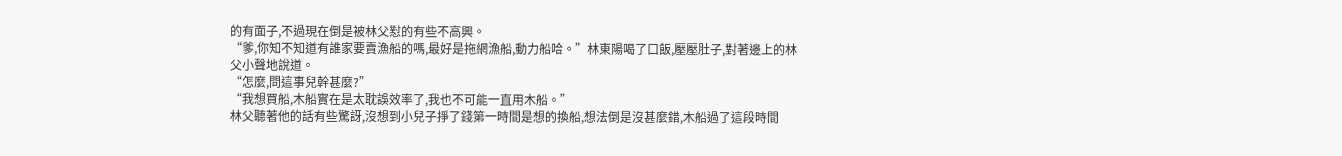的有面子,不過現在倒是被林父懟的有些不高興。
“爹,你知不知道有誰家要賣漁船的嗎,最好是拖網漁船,動力船哈。”林東陽喝了口飯,壓壓肚子,對著邊上的林父小聲地說道。
“怎麼,問這事兒幹甚麼?”
“我想買船,木船實在是太耽誤效率了,我也不可能一直用木船。”
林父聽著他的話有些驚訝,沒想到小兒子掙了錢第一時間是想的換船,想法倒是沒甚麼錯,木船過了這段時間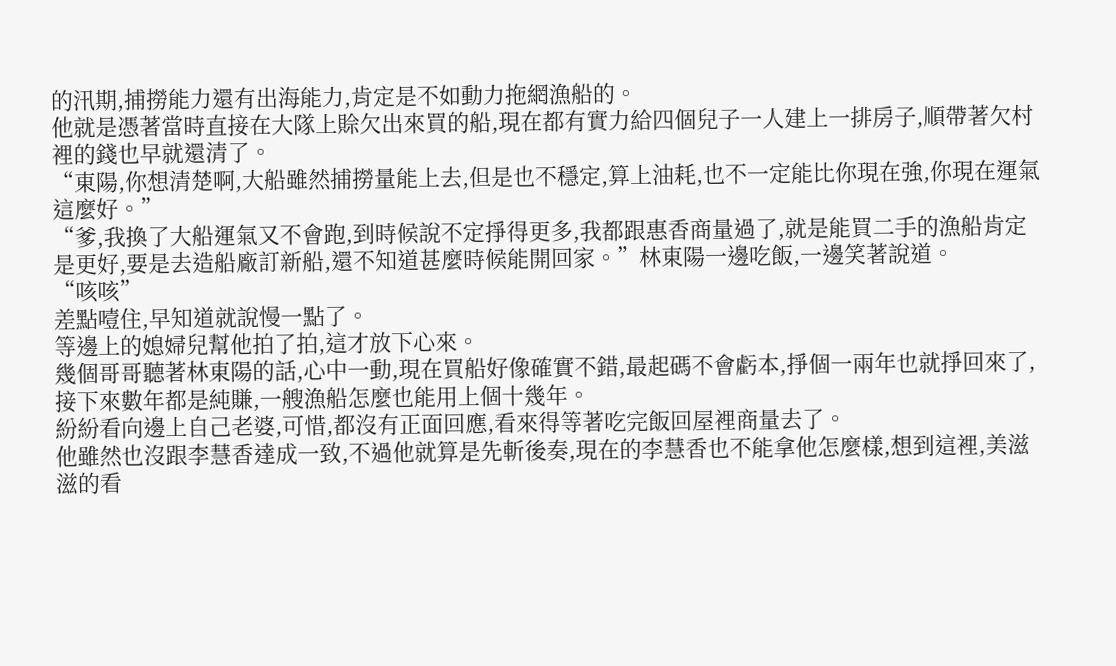的汛期,捕撈能力還有出海能力,肯定是不如動力拖網漁船的。
他就是憑著當時直接在大隊上賒欠出來買的船,現在都有實力給四個兒子一人建上一排房子,順帶著欠村裡的錢也早就還清了。
“東陽,你想清楚啊,大船雖然捕撈量能上去,但是也不穩定,算上油耗,也不一定能比你現在強,你現在運氣這麼好。”
“爹,我換了大船運氣又不會跑,到時候說不定掙得更多,我都跟惠香商量過了,就是能買二手的漁船肯定是更好,要是去造船廠訂新船,還不知道甚麼時候能開回家。”林東陽一邊吃飯,一邊笑著說道。
“咳咳”
差點噎住,早知道就說慢一點了。
等邊上的媳婦兒幫他拍了拍,這才放下心來。
幾個哥哥聽著林東陽的話,心中一動,現在買船好像確實不錯,最起碼不會虧本,掙個一兩年也就掙回來了,接下來數年都是純賺,一艘漁船怎麼也能用上個十幾年。
紛紛看向邊上自己老婆,可惜,都沒有正面回應,看來得等著吃完飯回屋裡商量去了。
他雖然也沒跟李慧香達成一致,不過他就算是先斬後奏,現在的李慧香也不能拿他怎麼樣,想到這裡,美滋滋的看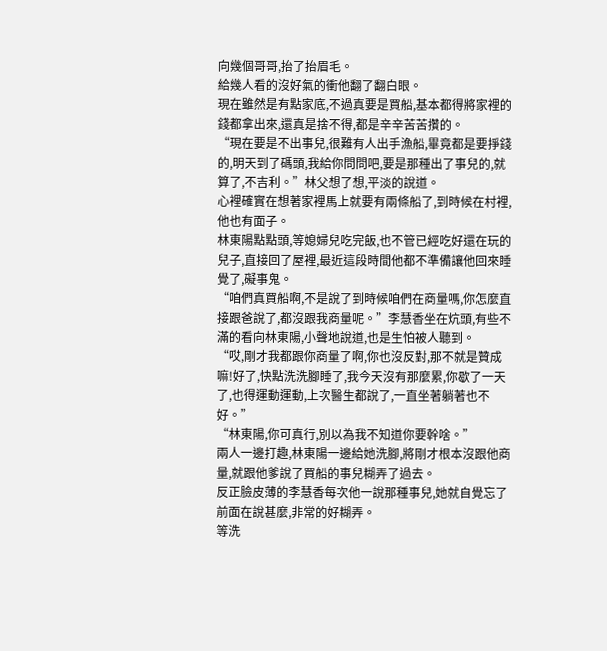向幾個哥哥,抬了抬眉毛。
給幾人看的沒好氣的衝他翻了翻白眼。
現在雖然是有點家底,不過真要是買船,基本都得將家裡的錢都拿出來,還真是捨不得,都是辛辛苦苦攢的。
“現在要是不出事兒,很難有人出手漁船,畢竟都是要掙錢的,明天到了碼頭,我給你問問吧,要是那種出了事兒的,就算了,不吉利。”林父想了想,平淡的說道。
心裡確實在想著家裡馬上就要有兩條船了,到時候在村裡,他也有面子。
林東陽點點頭,等媳婦兒吃完飯,也不管已經吃好還在玩的兒子,直接回了屋裡,最近這段時間他都不準備讓他回來睡覺了,礙事鬼。
“咱們真買船啊,不是說了到時候咱們在商量嗎,你怎麼直接跟爸說了,都沒跟我商量呢。”李慧香坐在炕頭,有些不滿的看向林東陽,小聲地說道,也是生怕被人聽到。
“哎,剛才我都跟你商量了啊,你也沒反對,那不就是贊成嘛!好了,快點洗洗腳睡了,我今天沒有那麼累,你歇了一天了,也得運動運動,上次醫生都說了,一直坐著躺著也不好。”
“林東陽,你可真行,別以為我不知道你要幹啥。”
兩人一邊打趣,林東陽一邊給她洗腳,將剛才根本沒跟他商量,就跟他爹說了買船的事兒糊弄了過去。
反正臉皮薄的李慧香每次他一說那種事兒,她就自覺忘了前面在說甚麼,非常的好糊弄。
等洗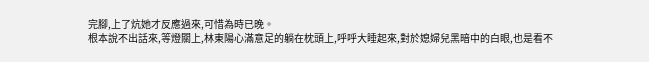完腳,上了炕她才反應過來,可惜為時已晚。
根本說不出話來,等燈關上,林東陽心滿意足的躺在枕頭上,呼呼大睡起來,對於媳婦兒黑暗中的白眼,也是看不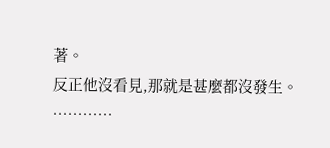著。
反正他沒看見,那就是甚麼都沒發生。
…………